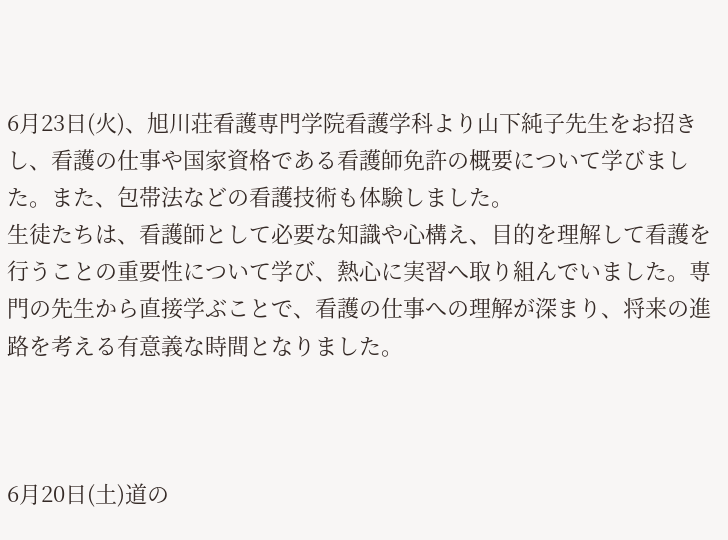6月23日(火)、旭川荘看護専門学院看護学科より山下純子先生をお招きし、看護の仕事や国家資格である看護師免許の概要について学びました。また、包帯法などの看護技術も体験しました。
生徒たちは、看護師として必要な知識や心構え、目的を理解して看護を行うことの重要性について学び、熱心に実習へ取り組んでいました。専門の先生から直接学ぶことで、看護の仕事への理解が深まり、将来の進路を考える有意義な時間となりました。



6月20日(土)道の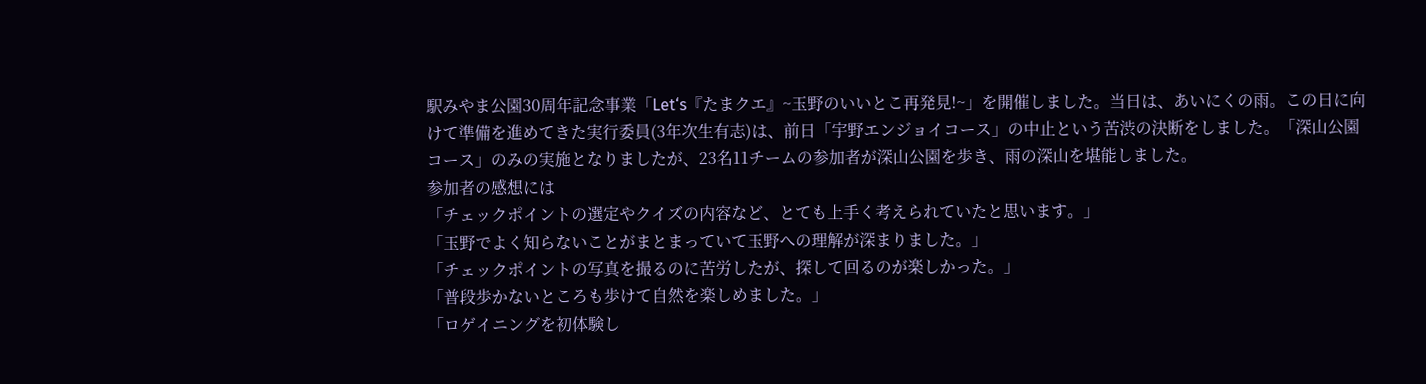駅みやま公園30周年記念事業「Let‘s『たまクエ』~玉野のいいとこ再発見!~」を開催しました。当日は、あいにくの雨。この日に向けて準備を進めてきた実行委員(3年次生有志)は、前日「宇野エンジョイコース」の中止という苦渋の決断をしました。「深山公園コース」のみの実施となりましたが、23名11チームの参加者が深山公園を歩き、雨の深山を堪能しました。
参加者の感想には
「チェックポイントの選定やクイズの内容など、とても上手く考えられていたと思います。」
「玉野でよく知らないことがまとまっていて玉野への理解が深まりました。」
「チェックポイントの写真を撮るのに苦労したが、探して回るのが楽しかった。」
「普段歩かないところも歩けて自然を楽しめました。」
「ロゲイニングを初体験し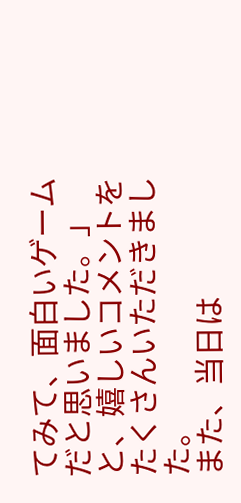てみて、面白いゲームだと思いました。」
と、嬉しいコメントをたくさんいただきました。
また、当日は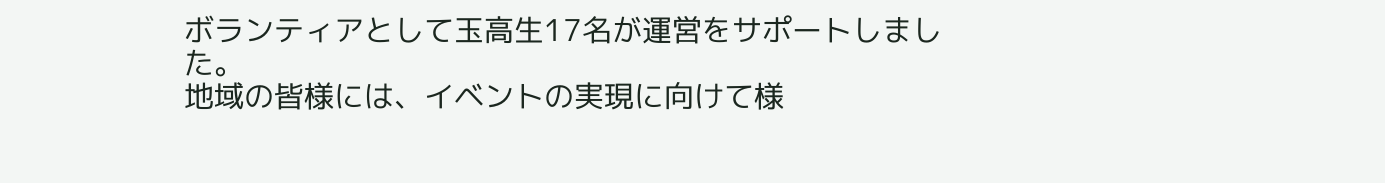ボランティアとして玉高生17名が運営をサポートしました。
地域の皆様には、イベントの実現に向けて様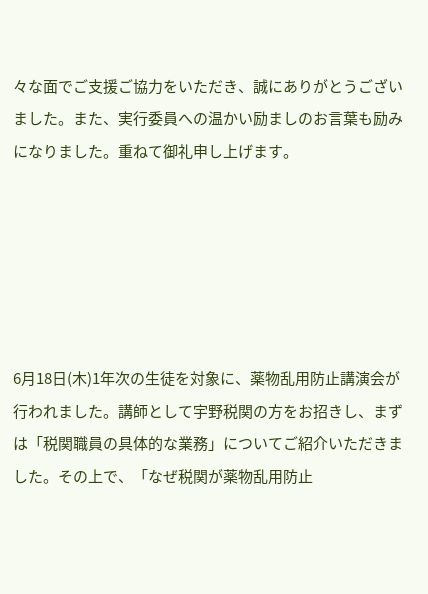々な面でご支援ご協力をいただき、誠にありがとうございました。また、実行委員への温かい励ましのお言葉も励みになりました。重ねて御礼申し上げます。






6月18日(木)1年次の生徒を対象に、薬物乱用防止講演会が行われました。講師として宇野税関の方をお招きし、まずは「税関職員の具体的な業務」についてご紹介いただきました。その上で、「なぜ税関が薬物乱用防止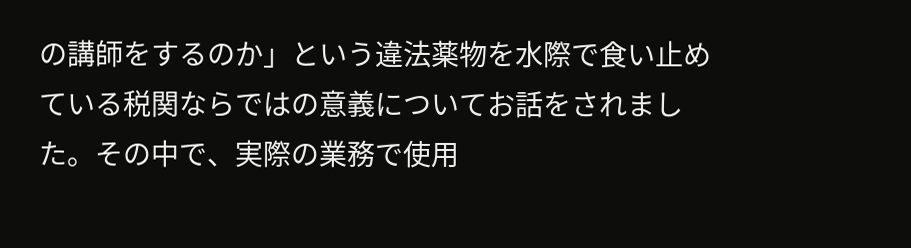の講師をするのか」という違法薬物を水際で食い止めている税関ならではの意義についてお話をされました。その中で、実際の業務で使用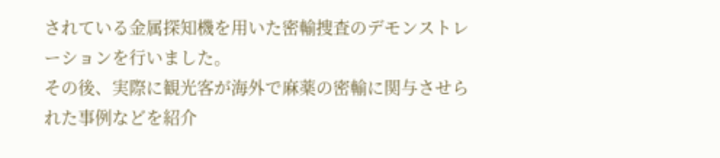されている金属探知機を用いた密輸捜査のデモンストレーションを行いました。
その後、実際に観光客が海外で麻薬の密輸に関与させられた事例などを紹介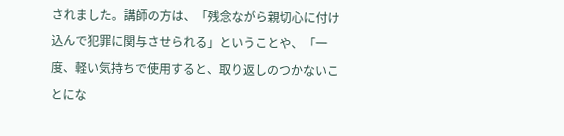されました。講師の方は、「残念ながら親切心に付け込んで犯罪に関与させられる」ということや、「一度、軽い気持ちで使用すると、取り返しのつかないことにな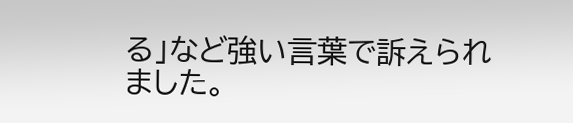る」など強い言葉で訴えられました。